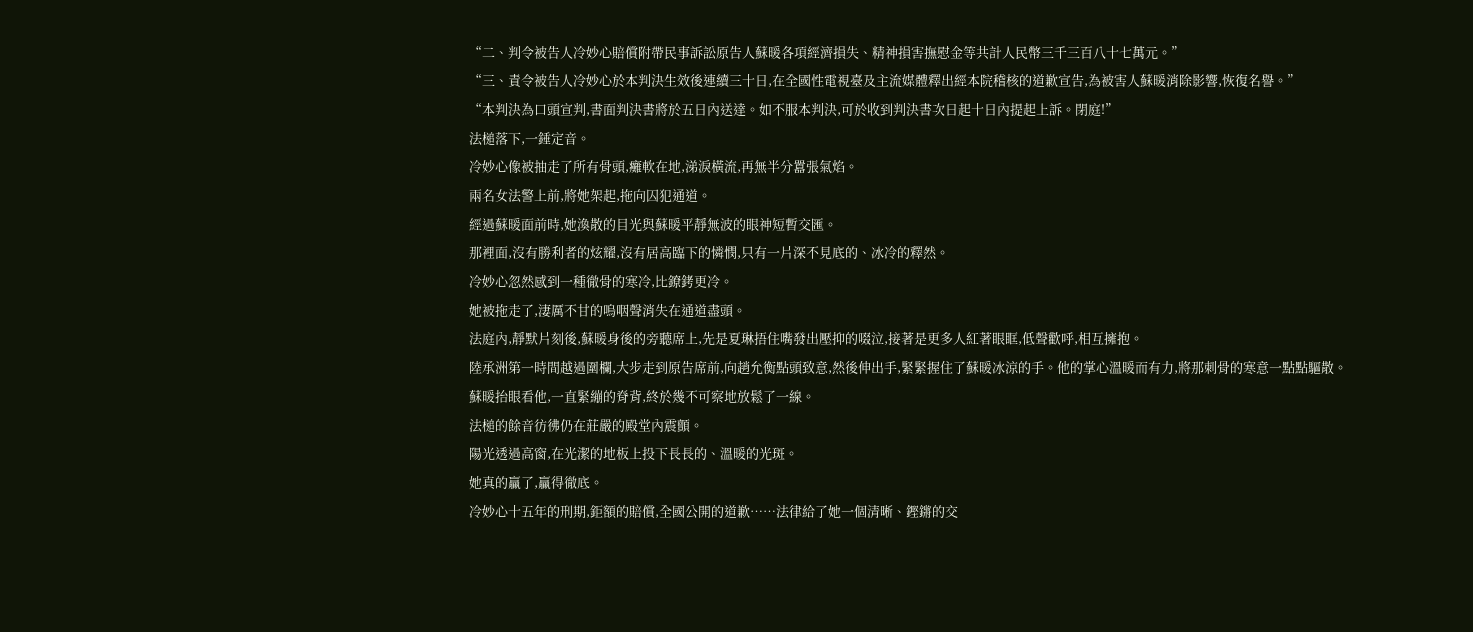“二、判令被告人冷妙心賠償附帶民事訴訟原告人蘇暖各項經濟損失、精神損害撫慰金等共計人民幣三千三百八十七萬元。”
“三、責令被告人冷妙心於本判決生效後連續三十日,在全國性電視臺及主流媒體釋出經本院稽核的道歉宣告,為被害人蘇暖消除影響,恢復名譽。”
“本判決為口頭宣判,書面判決書將於五日內送達。如不服本判決,可於收到判決書次日起十日內提起上訴。閉庭!”
法槌落下,一錘定音。
冷妙心像被抽走了所有骨頭,癱軟在地,涕淚橫流,再無半分囂張氣焰。
兩名女法警上前,將她架起,拖向囚犯通道。
經過蘇暖面前時,她渙散的目光與蘇暖平靜無波的眼神短暫交匯。
那裡面,沒有勝利者的炫耀,沒有居高臨下的憐憫,只有一片深不見底的、冰冷的釋然。
冷妙心忽然感到一種徹骨的寒冷,比鐐銬更冷。
她被拖走了,淒厲不甘的嗚咽聲消失在通道盡頭。
法庭內,靜默片刻後,蘇暖身後的旁聽席上,先是夏琳捂住嘴發出壓抑的啜泣,接著是更多人紅著眼眶,低聲歡呼,相互擁抱。
陸承洲第一時間越過圍欄,大步走到原告席前,向趙允衡點頭致意,然後伸出手,緊緊握住了蘇暖冰涼的手。他的掌心溫暖而有力,將那刺骨的寒意一點點驅散。
蘇暖抬眼看他,一直緊繃的脊背,終於幾不可察地放鬆了一線。
法槌的餘音彷彿仍在莊嚴的殿堂內震顫。
陽光透過高窗,在光潔的地板上投下長長的、溫暖的光斑。
她真的贏了,贏得徹底。
冷妙心十五年的刑期,鉅額的賠償,全國公開的道歉……法律給了她一個清晰、鏗鏘的交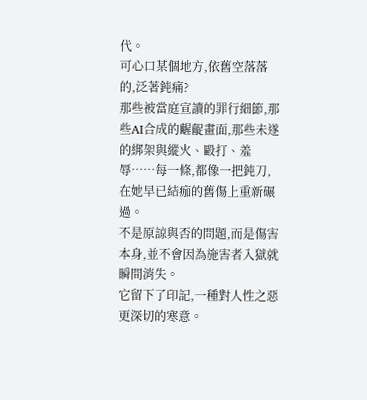代。
可心口某個地方,依舊空落落的,泛著鈍痛?
那些被當庭宣讀的罪行細節,那些AI合成的齷齪畫面,那些未遂的綁架與縱火、毆打、羞辱……每一條,都像一把鈍刀,在她早已結痂的舊傷上重新碾過。
不是原諒與否的問題,而是傷害本身,並不會因為施害者入獄就瞬間消失。
它留下了印記,一種對人性之惡更深切的寒意。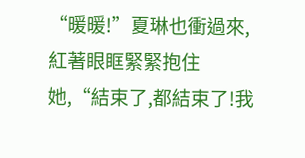“暖暖!”夏琳也衝過來,紅著眼眶緊緊抱住她,“結束了,都結束了!我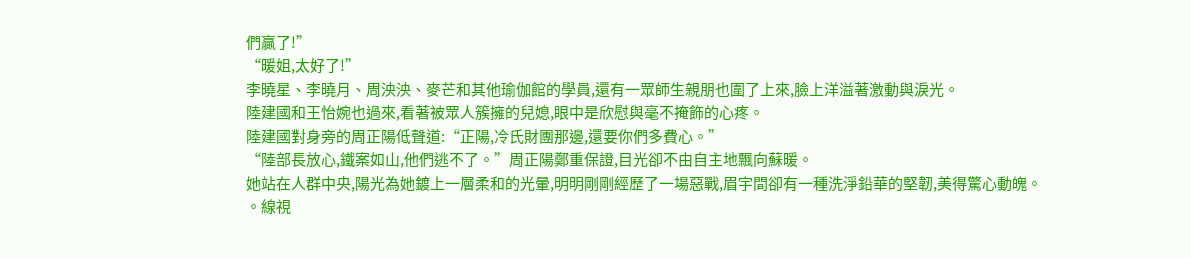們贏了!”
“暖姐,太好了!”
李曉星、李曉月、周泱泱、麥芒和其他瑜伽館的學員,還有一眾師生親朋也圍了上來,臉上洋溢著激動與淚光。
陸建國和王怡婉也過來,看著被眾人簇擁的兒媳,眼中是欣慰與毫不掩飾的心疼。
陸建國對身旁的周正陽低聲道:“正陽,冷氏財團那邊,還要你們多費心。”
“陸部長放心,鐵案如山,他們逃不了。”周正陽鄭重保證,目光卻不由自主地飄向蘇暖。
她站在人群中央,陽光為她鍍上一層柔和的光暈,明明剛剛經歷了一場惡戰,眉宇間卻有一種洗淨鉛華的堅韌,美得驚心動魄。
。線視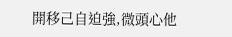開移己自迫強,微頭心他